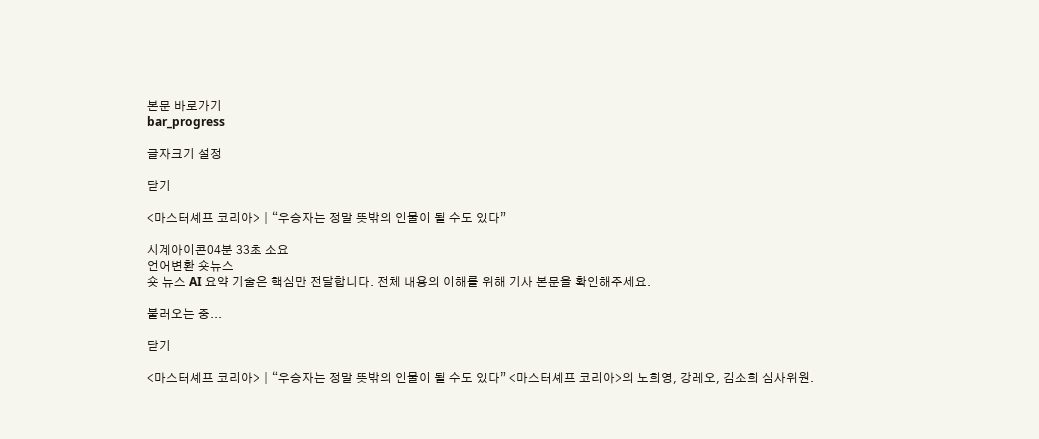본문 바로가기
bar_progress

글자크기 설정

닫기

<마스터셰프 코리아>│“우승자는 정말 뜻밖의 인물이 될 수도 있다”

시계아이콘04분 33초 소요
언어변환 숏뉴스
숏 뉴스 AI 요약 기술은 핵심만 전달합니다. 전체 내용의 이해를 위해 기사 본문을 확인해주세요.

불러오는 중...

닫기

<마스터셰프 코리아>│“우승자는 정말 뜻밖의 인물이 될 수도 있다” <마스터셰프 코리아>의 노희영, 강레오, 김소희 심사위원.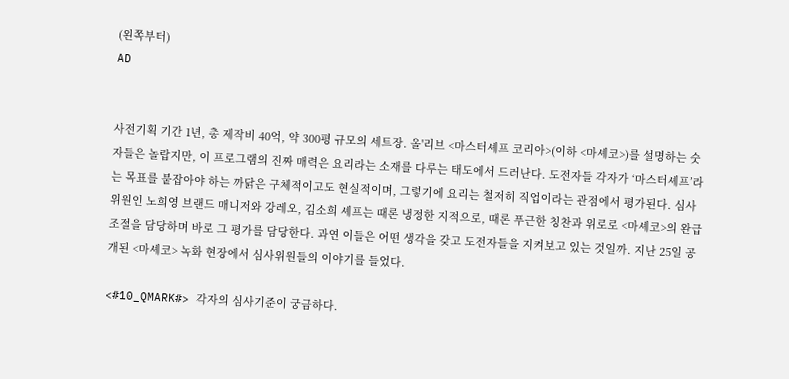(왼쪽부터)
AD


사전기획 기간 1년, 총 제작비 40억, 약 300평 규모의 세트장. 올'리브 <마스터셰프 코리아>(이하 <마셰코>)를 설명하는 숫자들은 놀랍지만, 이 프로그램의 진짜 매력은 요리라는 소재를 다루는 태도에서 드러난다. 도전자들 각자가 ‘마스터셰프’라는 목표를 붙잡아야 하는 까닭은 구체적이고도 현실적이며, 그렇기에 요리는 철저히 직업이라는 관점에서 평가된다. 심사위원인 노희영 브랜드 매니저와 강레오, 김소희 셰프는 때론 냉정한 지적으로, 때론 푸근한 칭찬과 위로로 <마셰코>의 완급 조절을 담당하며 바로 그 평가를 담당한다. 과연 이들은 어떤 생각을 갖고 도전자들을 지켜보고 있는 것일까. 지난 25일 공개된 <마셰코> 녹화 현장에서 심사위원들의 이야기를 들었다.

<#10_QMARK#> 각자의 심사기준이 궁금하다.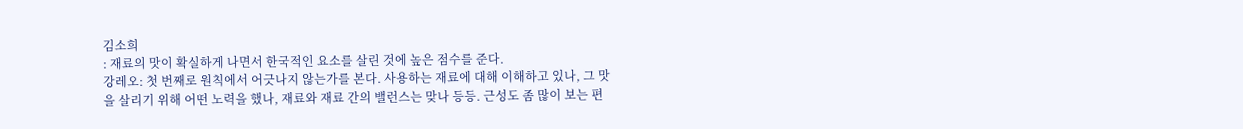김소희
: 재료의 맛이 확실하게 나면서 한국적인 요소를 살린 것에 높은 점수를 준다.
강레오: 첫 번째로 원칙에서 어긋나지 않는가를 본다. 사용하는 재료에 대해 이해하고 있나, 그 맛을 살리기 위해 어떤 노력을 했나, 재료와 재료 간의 밸런스는 맞나 등등. 근성도 좀 많이 보는 편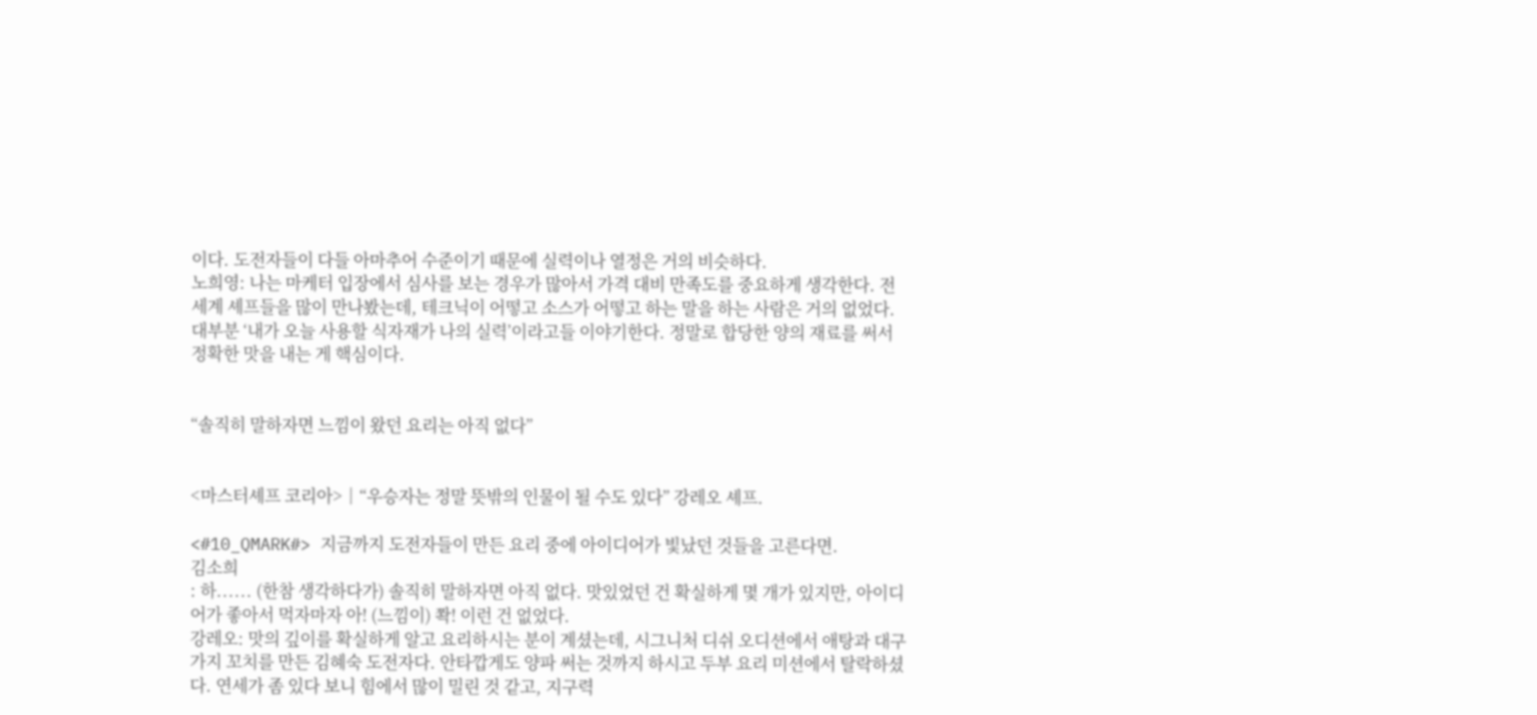이다. 도전자들이 다들 아마추어 수준이기 때문에 실력이나 열정은 거의 비슷하다.
노희영: 나는 마케터 입장에서 심사를 보는 경우가 많아서 가격 대비 만족도를 중요하게 생각한다. 전 세계 셰프들을 많이 만나봤는데, 테크닉이 어떻고 소스가 어떻고 하는 말을 하는 사람은 거의 없었다. 대부분 ‘내가 오늘 사용할 식자재가 나의 실력’이라고들 이야기한다. 정말로 합당한 양의 재료를 써서 정확한 맛을 내는 게 핵심이다.


“솔직히 말하자면 느낌이 왔던 요리는 아직 없다”


<마스터셰프 코리아>│“우승자는 정말 뜻밖의 인물이 될 수도 있다” 강레오 셰프.

<#10_QMARK#> 지금까지 도전자들이 만든 요리 중에 아이디어가 빛났던 것들을 고른다면.
김소희
: 하...... (한참 생각하다가) 솔직히 말하자면 아직 없다. 맛있었던 건 확실하게 몇 개가 있지만, 아이디어가 좋아서 먹자마자 아! (느낌이) 쫙! 이런 건 없었다.
강레오: 맛의 깊이를 확실하게 알고 요리하시는 분이 계셨는데, 시그니처 디쉬 오디션에서 애탕과 대구 가지 꼬치를 만든 김혜숙 도전자다. 안타깝게도 양파 써는 것까지 하시고 두부 요리 미션에서 탈락하셨다. 연세가 좀 있다 보니 힘에서 많이 밀린 것 같고, 지구력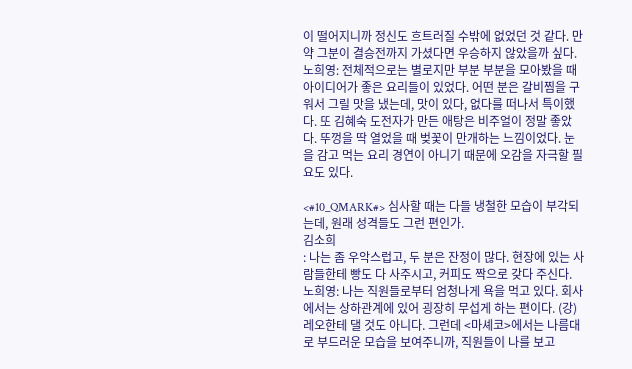이 떨어지니까 정신도 흐트러질 수밖에 없었던 것 같다. 만약 그분이 결승전까지 가셨다면 우승하지 않았을까 싶다.
노희영: 전체적으로는 별로지만 부분 부분을 모아봤을 때 아이디어가 좋은 요리들이 있었다. 어떤 분은 갈비찜을 구워서 그릴 맛을 냈는데, 맛이 있다, 없다를 떠나서 특이했다. 또 김혜숙 도전자가 만든 애탕은 비주얼이 정말 좋았다. 뚜껑을 딱 열었을 때 벚꽃이 만개하는 느낌이었다. 눈을 감고 먹는 요리 경연이 아니기 때문에 오감을 자극할 필요도 있다.

<#10_QMARK#> 심사할 때는 다들 냉철한 모습이 부각되는데, 원래 성격들도 그런 편인가.
김소희
: 나는 좀 우악스럽고, 두 분은 잔정이 많다. 현장에 있는 사람들한테 빵도 다 사주시고, 커피도 짝으로 갖다 주신다.
노희영: 나는 직원들로부터 엄청나게 욕을 먹고 있다. 회사에서는 상하관계에 있어 굉장히 무섭게 하는 편이다. (강)레오한테 댈 것도 아니다. 그런데 <마셰코>에서는 나름대로 부드러운 모습을 보여주니까, 직원들이 나를 보고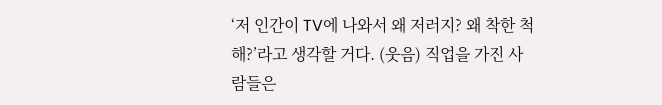‘저 인간이 TV에 나와서 왜 저러지? 왜 착한 척해?’라고 생각할 거다. (웃음) 직업을 가진 사람들은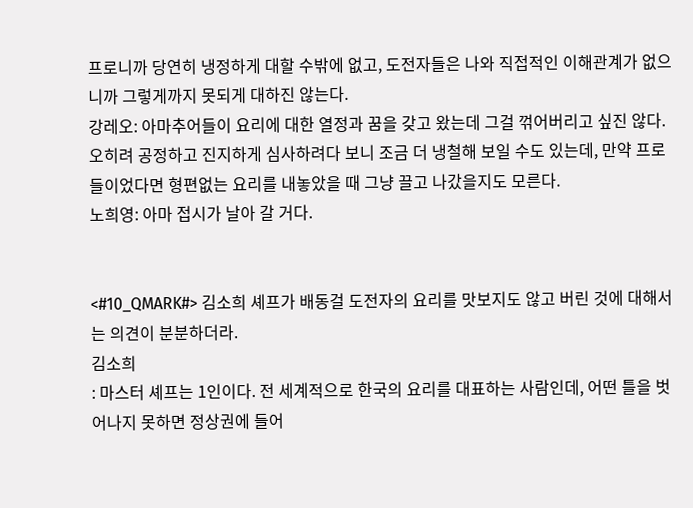프로니까 당연히 냉정하게 대할 수밖에 없고, 도전자들은 나와 직접적인 이해관계가 없으니까 그렇게까지 못되게 대하진 않는다.
강레오: 아마추어들이 요리에 대한 열정과 꿈을 갖고 왔는데 그걸 꺾어버리고 싶진 않다. 오히려 공정하고 진지하게 심사하려다 보니 조금 더 냉철해 보일 수도 있는데, 만약 프로들이었다면 형편없는 요리를 내놓았을 때 그냥 끌고 나갔을지도 모른다.
노희영: 아마 접시가 날아 갈 거다.


<#10_QMARK#> 김소희 셰프가 배동걸 도전자의 요리를 맛보지도 않고 버린 것에 대해서는 의견이 분분하더라.
김소희
: 마스터 셰프는 1인이다. 전 세계적으로 한국의 요리를 대표하는 사람인데, 어떤 틀을 벗어나지 못하면 정상권에 들어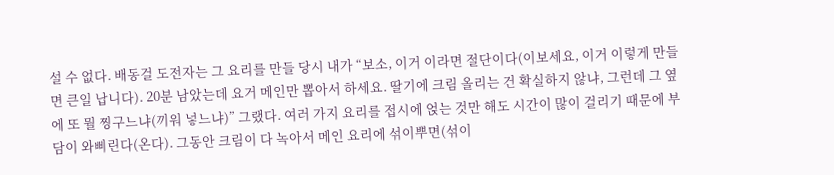설 수 없다. 배동걸 도전자는 그 요리를 만들 당시 내가 “보소, 이거 이라면 절단이다(이보세요, 이거 이렇게 만들면 큰일 납니다). 20분 남았는데 요거 메인만 뽑아서 하세요. 딸기에 크림 올리는 건 확실하지 않냐, 그런데 그 옆에 또 뭘 찡구느냐(끼워 넣느냐)” 그랬다. 여러 가지 요리를 접시에 얹는 것만 해도 시간이 많이 걸리기 때문에 부담이 와삐린다(온다). 그동안 크림이 다 녹아서 메인 요리에 섞이뿌면(섞이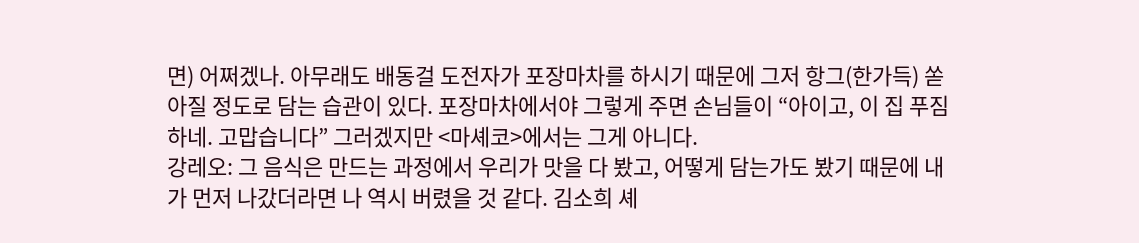면) 어쩌겠나. 아무래도 배동걸 도전자가 포장마차를 하시기 때문에 그저 항그(한가득) 쏟아질 정도로 담는 습관이 있다. 포장마차에서야 그렇게 주면 손님들이 “아이고, 이 집 푸짐하네. 고맙습니다” 그러겠지만 <마셰코>에서는 그게 아니다.
강레오: 그 음식은 만드는 과정에서 우리가 맛을 다 봤고, 어떻게 담는가도 봤기 때문에 내가 먼저 나갔더라면 나 역시 버렸을 것 같다. 김소희 셰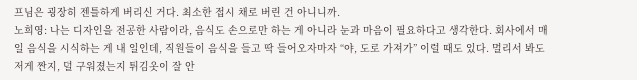프님은 굉장히 젠틀하게 버리신 거다. 최소한 접시 채로 버린 건 아니니까.
노희영: 나는 디자인을 전공한 사람이라, 음식도 손으로만 하는 게 아니라 눈과 마음이 필요하다고 생각한다. 회사에서 매일 음식을 시식하는 게 내 일인데, 직원들이 음식을 들고 딱 들어오자마자 “야, 도로 가져가” 이럴 때도 있다. 멀리서 봐도 저게 짠지, 덜 구워졌는지 튀김옷이 잘 안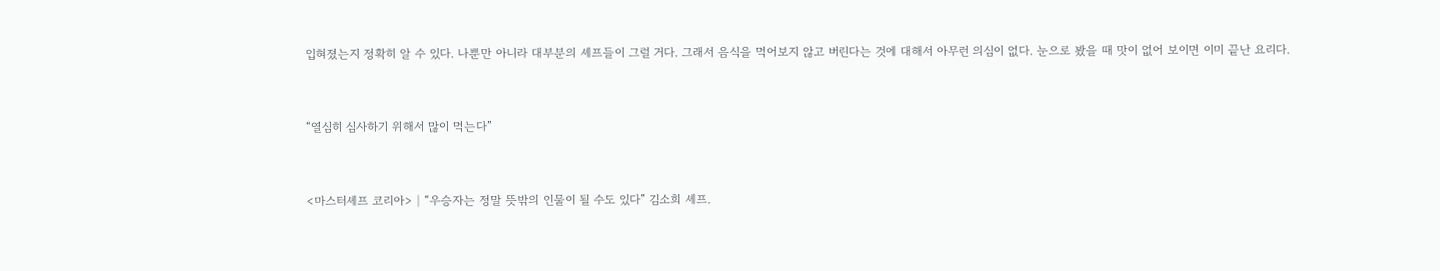입혀졌는지 정확히 알 수 있다. 나뿐만 아니라 대부분의 셰프들이 그럴 거다. 그래서 음식을 먹어보지 않고 버린다는 것에 대해서 아무런 의심이 없다. 눈으로 봤을 때 맛이 없어 보이면 이미 끝난 요리다.


“열심히 심사하기 위해서 많이 먹는다”


<마스터셰프 코리아>│“우승자는 정말 뜻밖의 인물이 될 수도 있다” 김소희 셰프.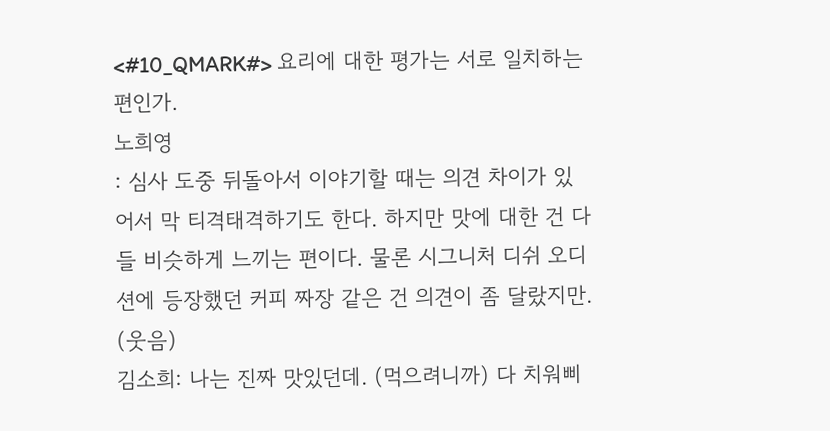<#10_QMARK#> 요리에 대한 평가는 서로 일치하는 편인가.
노희영
: 심사 도중 뒤돌아서 이야기할 때는 의견 차이가 있어서 막 티격태격하기도 한다. 하지만 맛에 대한 건 다들 비슷하게 느끼는 편이다. 물론 시그니처 디쉬 오디션에 등장했던 커피 짜장 같은 건 의견이 좀 달랐지만. (웃음)
김소희: 나는 진짜 맛있던데. (먹으려니까) 다 치워삐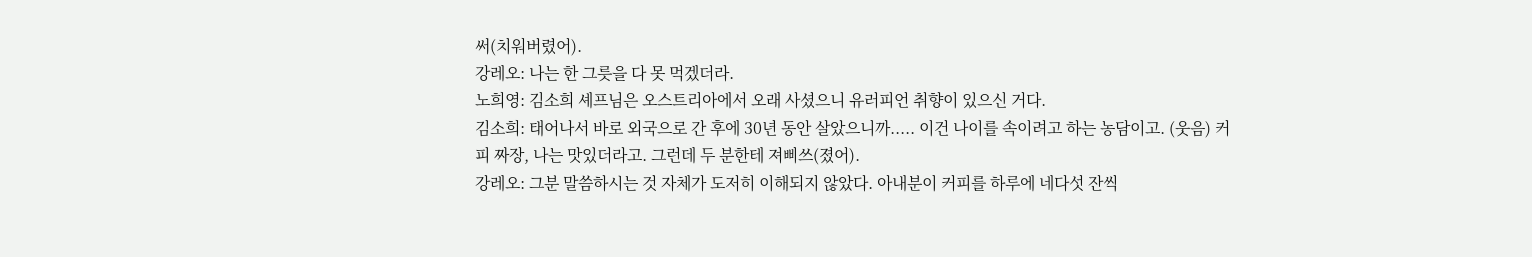써(치워버렸어).
강레오: 나는 한 그릇을 다 못 먹겠더라.
노희영: 김소희 셰프님은 오스트리아에서 오래 사셨으니 유러피언 취향이 있으신 거다.
김소희: 태어나서 바로 외국으로 간 후에 30년 동안 살았으니까..... 이건 나이를 속이려고 하는 농담이고. (웃음) 커피 짜장, 나는 맛있더라고. 그런데 두 분한테 져삐쓰(졌어).
강레오: 그분 말씀하시는 것 자체가 도저히 이해되지 않았다. 아내분이 커피를 하루에 네다섯 잔씩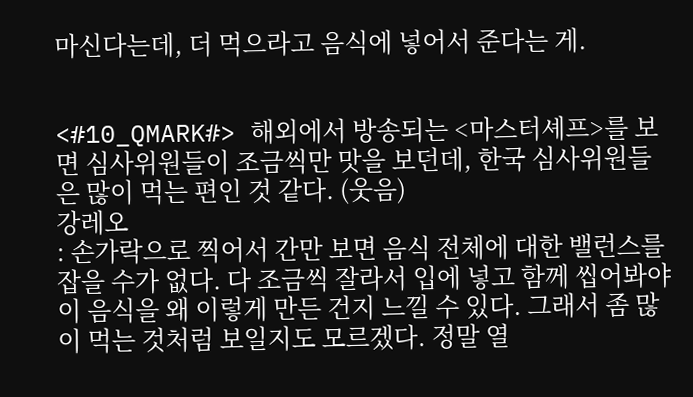마신다는데, 더 먹으라고 음식에 넣어서 준다는 게.


<#10_QMARK#> 해외에서 방송되는 <마스터셰프>를 보면 심사위원들이 조금씩만 맛을 보던데, 한국 심사위원들은 많이 먹는 편인 것 같다. (웃음)
강레오
: 손가락으로 찍어서 간만 보면 음식 전체에 대한 밸런스를 잡을 수가 없다. 다 조금씩 잘라서 입에 넣고 함께 씹어봐야 이 음식을 왜 이렇게 만든 건지 느낄 수 있다. 그래서 좀 많이 먹는 것처럼 보일지도 모르겠다. 정말 열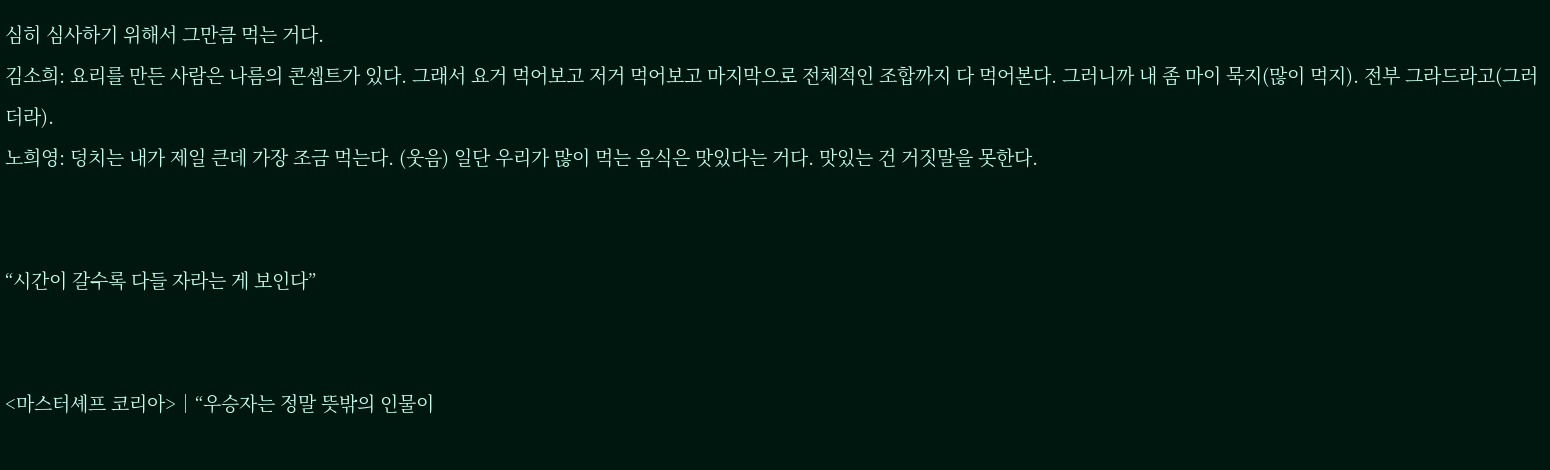심히 심사하기 위해서 그만큼 먹는 거다.
김소희: 요리를 만든 사람은 나름의 콘셉트가 있다. 그래서 요거 먹어보고 저거 먹어보고 마지막으로 전체적인 조합까지 다 먹어본다. 그러니까 내 좀 마이 묵지(많이 먹지). 전부 그라드라고(그러더라).
노희영: 덩치는 내가 제일 큰데 가장 조금 먹는다. (웃음) 일단 우리가 많이 먹는 음식은 맛있다는 거다. 맛있는 건 거짓말을 못한다.


“시간이 갈수록 다들 자라는 게 보인다”


<마스터셰프 코리아>│“우승자는 정말 뜻밖의 인물이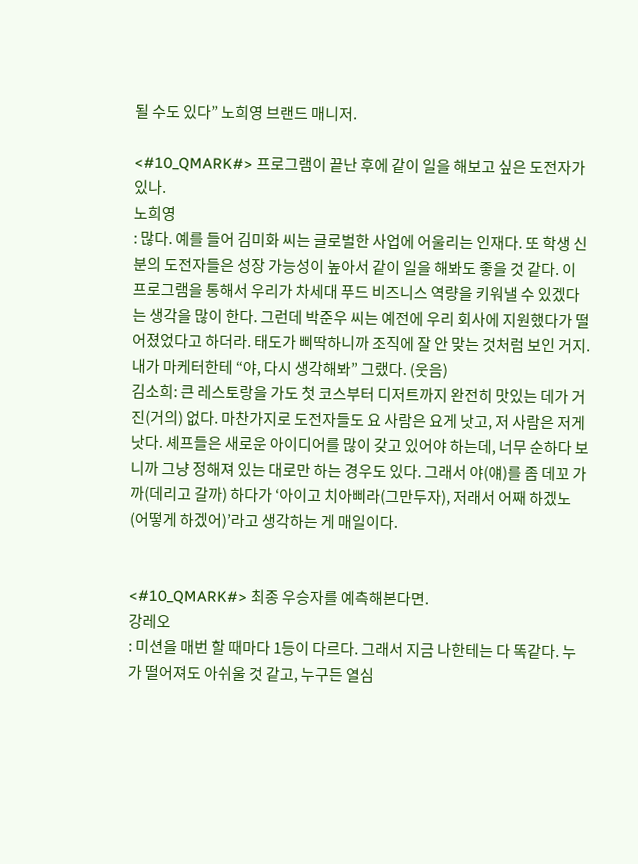될 수도 있다” 노희영 브랜드 매니저.

<#10_QMARK#> 프로그램이 끝난 후에 같이 일을 해보고 싶은 도전자가 있나.
노희영
: 많다. 예를 들어 김미화 씨는 글로벌한 사업에 어울리는 인재다. 또 학생 신분의 도전자들은 성장 가능성이 높아서 같이 일을 해봐도 좋을 것 같다. 이 프로그램을 통해서 우리가 차세대 푸드 비즈니스 역량을 키워낼 수 있겠다는 생각을 많이 한다. 그런데 박준우 씨는 예전에 우리 회사에 지원했다가 떨어졌었다고 하더라. 태도가 삐딱하니까 조직에 잘 안 맞는 것처럼 보인 거지. 내가 마케터한테 “야, 다시 생각해봐” 그랬다. (웃음)
김소희: 큰 레스토랑을 가도 첫 코스부터 디저트까지 완전히 맛있는 데가 거진(거의) 없다. 마찬가지로 도전자들도 요 사람은 요게 낫고, 저 사람은 저게 낫다. 셰프들은 새로운 아이디어를 많이 갖고 있어야 하는데, 너무 순하다 보니까 그냥 정해져 있는 대로만 하는 경우도 있다. 그래서 야(얘)를 좀 데꼬 가까(데리고 갈까) 하다가 ‘아이고 치아삐라(그만두자), 저래서 어째 하겠노(어떻게 하겠어)’라고 생각하는 게 매일이다.


<#10_QMARK#> 최종 우승자를 예측해본다면.
강레오
: 미션을 매번 할 때마다 1등이 다르다. 그래서 지금 나한테는 다 똑같다. 누가 떨어져도 아쉬울 것 같고, 누구든 열심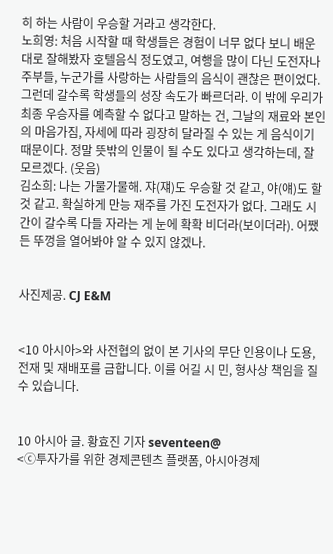히 하는 사람이 우승할 거라고 생각한다.
노희영: 처음 시작할 때 학생들은 경험이 너무 없다 보니 배운 대로 잘해봤자 호텔음식 정도였고, 여행을 많이 다닌 도전자나 주부들, 누군가를 사랑하는 사람들의 음식이 괜찮은 편이었다. 그런데 갈수록 학생들의 성장 속도가 빠르더라. 이 밖에 우리가 최종 우승자를 예측할 수 없다고 말하는 건, 그날의 재료와 본인의 마음가짐, 자세에 따라 굉장히 달라질 수 있는 게 음식이기 때문이다. 정말 뜻밖의 인물이 될 수도 있다고 생각하는데, 잘 모르겠다. (웃음)
김소희: 나는 가물가물해. 쟈(쟤)도 우승할 것 같고, 야(얘)도 할 것 같고. 확실하게 만능 재주를 가진 도전자가 없다. 그래도 시간이 갈수록 다들 자라는 게 눈에 확확 비더라(보이더라). 어쨌든 뚜껑을 열어봐야 알 수 있지 않겠나.


사진제공. CJ E&M


<10 아시아>와 사전협의 없이 본 기사의 무단 인용이나 도용, 전재 및 재배포를 금합니다. 이를 어길 시 민, 형사상 책임을 질 수 있습니다.


10 아시아 글. 황효진 기자 seventeen@
<ⓒ투자가를 위한 경제콘텐츠 플랫폼, 아시아경제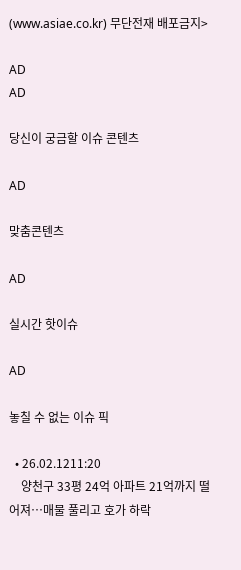(www.asiae.co.kr) 무단전재 배포금지>

AD
AD

당신이 궁금할 이슈 콘텐츠

AD

맞춤콘텐츠

AD

실시간 핫이슈

AD

놓칠 수 없는 이슈 픽

  • 26.02.1211:20
    양천구 33평 24억 아파트 21억까지 떨어져…매물 풀리고 호가 하락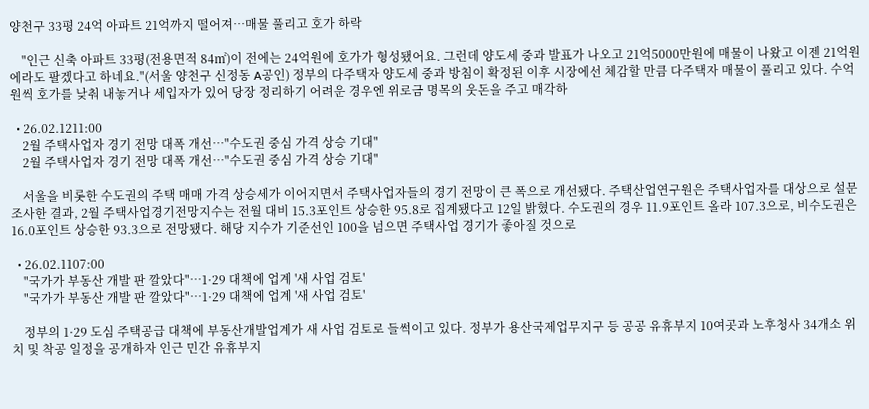양천구 33평 24억 아파트 21억까지 떨어져…매물 풀리고 호가 하락

    "인근 신축 아파트 33평(전용면적 84㎡)이 전에는 24억원에 호가가 형성됐어요. 그런데 양도세 중과 발표가 나오고 21억5000만원에 매물이 나왔고 이젠 21억원에라도 팔겠다고 하네요."(서울 양천구 신정동 A공인) 정부의 다주택자 양도세 중과 방침이 확정된 이후 시장에선 체감할 만큼 다주택자 매물이 풀리고 있다. 수억원씩 호가를 낮춰 내놓거나 세입자가 있어 당장 정리하기 어려운 경우엔 위로금 명목의 웃돈을 주고 매각하

  • 26.02.1211:00
    2월 주택사업자 경기 전망 대폭 개선…"수도권 중심 가격 상승 기대"
    2월 주택사업자 경기 전망 대폭 개선…"수도권 중심 가격 상승 기대"

    서울을 비롯한 수도권의 주택 매매 가격 상승세가 이어지면서 주택사업자들의 경기 전망이 큰 폭으로 개선됐다. 주택산업연구원은 주택사업자를 대상으로 설문조사한 결과, 2월 주택사업경기전망지수는 전월 대비 15.3포인트 상승한 95.8로 집계됐다고 12일 밝혔다. 수도권의 경우 11.9포인트 올라 107.3으로, 비수도권은 16.0포인트 상승한 93.3으로 전망됐다. 해당 지수가 기준선인 100을 넘으면 주택사업 경기가 좋아질 것으로

  • 26.02.1107:00
    "국가가 부동산 개발 판 깔았다"…1·29 대책에 업계 '새 사업 검토'
    "국가가 부동산 개발 판 깔았다"…1·29 대책에 업계 '새 사업 검토'

    정부의 1·29 도심 주택공급 대책에 부동산개발업계가 새 사업 검토로 들썩이고 있다. 정부가 용산국제업무지구 등 공공 유휴부지 10여곳과 노후청사 34개소 위치 및 착공 일정을 공개하자 인근 민간 유휴부지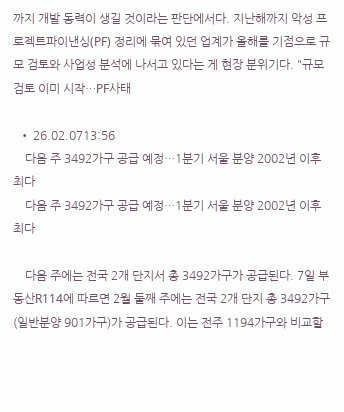까지 개발 동력이 생길 것이라는 판단에서다. 지난해까지 악성 프로젝트파이낸싱(PF) 정리에 묶여 있던 업계가 올해를 기점으로 규모 검토와 사업성 분석에 나서고 있다는 게 현장 분위기다. "규모 검토 이미 시작…PF사태

  • 26.02.0713:56
    다음 주 3492가구 공급 예정…1분기 서울 분양 2002년 이후 최다
    다음 주 3492가구 공급 예정…1분기 서울 분양 2002년 이후 최다

    다음 주에는 전국 2개 단지서 총 3492가구가 공급된다. 7일 부동산R114에 따르면 2월 둘째 주에는 전국 2개 단지 총 3492가구(일반분양 901가구)가 공급된다. 이는 전주 1194가구와 비교할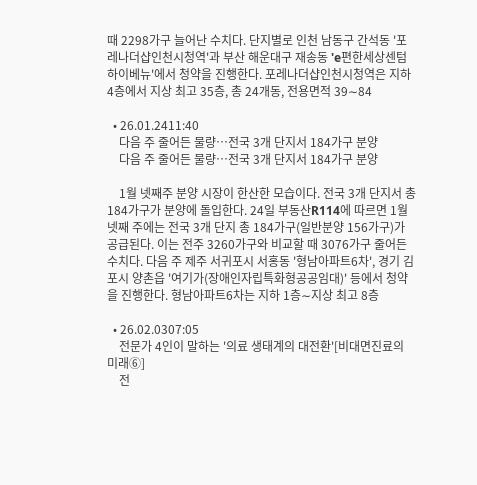때 2298가구 늘어난 수치다. 단지별로 인천 남동구 간석동 '포레나더샵인천시청역'과 부산 해운대구 재송동 'e편한세상센텀하이베뉴'에서 청약을 진행한다. 포레나더샵인천시청역은 지하 4층에서 지상 최고 35층, 총 24개동, 전용면적 39∼84

  • 26.01.2411:40
    다음 주 줄어든 물량…전국 3개 단지서 184가구 분양
    다음 주 줄어든 물량…전국 3개 단지서 184가구 분양

    1월 넷째주 분양 시장이 한산한 모습이다. 전국 3개 단지서 총 184가구가 분양에 돌입한다. 24일 부동산R114에 따르면 1월 넷째 주에는 전국 3개 단지 총 184가구(일반분양 156가구)가 공급된다. 이는 전주 3260가구와 비교할 때 3076가구 줄어든 수치다. 다음 주 제주 서귀포시 서홍동 '형남아파트6차', 경기 김포시 양촌읍 '여기가(장애인자립특화형공공임대)' 등에서 청약을 진행한다. 형남아파트6차는 지하 1층∼지상 최고 8층

  • 26.02.0307:05
    전문가 4인이 말하는 '의료 생태계의 대전환'[비대면진료의 미래⑥]
    전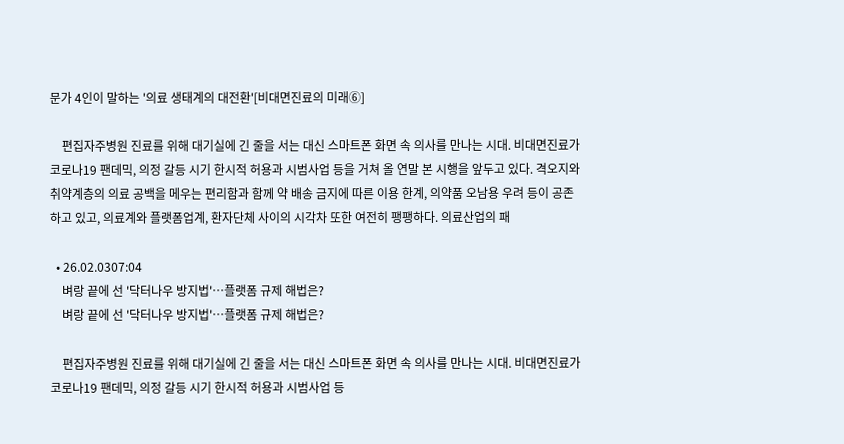문가 4인이 말하는 '의료 생태계의 대전환'[비대면진료의 미래⑥]

    편집자주병원 진료를 위해 대기실에 긴 줄을 서는 대신 스마트폰 화면 속 의사를 만나는 시대. 비대면진료가 코로나19 팬데믹, 의정 갈등 시기 한시적 허용과 시범사업 등을 거쳐 올 연말 본 시행을 앞두고 있다. 격오지와 취약계층의 의료 공백을 메우는 편리함과 함께 약 배송 금지에 따른 이용 한계, 의약품 오남용 우려 등이 공존하고 있고, 의료계와 플랫폼업계, 환자단체 사이의 시각차 또한 여전히 팽팽하다. 의료산업의 패

  • 26.02.0307:04
    벼랑 끝에 선 '닥터나우 방지법'…플랫폼 규제 해법은?
    벼랑 끝에 선 '닥터나우 방지법'…플랫폼 규제 해법은?

    편집자주병원 진료를 위해 대기실에 긴 줄을 서는 대신 스마트폰 화면 속 의사를 만나는 시대. 비대면진료가 코로나19 팬데믹, 의정 갈등 시기 한시적 허용과 시범사업 등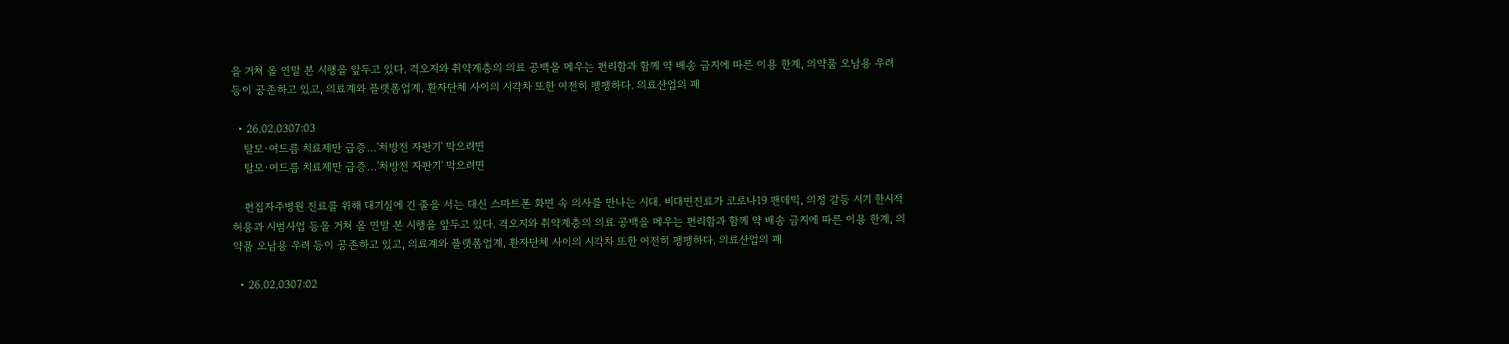을 거쳐 올 연말 본 시행을 앞두고 있다. 격오지와 취약계층의 의료 공백을 메우는 편리함과 함께 약 배송 금지에 따른 이용 한계, 의약품 오남용 우려 등이 공존하고 있고, 의료계와 플랫폼업계, 환자단체 사이의 시각차 또한 여전히 팽팽하다. 의료산업의 패

  • 26.02.0307:03
    탈모·여드름 치료제만 급증…'처방전 자판기' 막으려면
    탈모·여드름 치료제만 급증…'처방전 자판기' 막으려면

    편집자주병원 진료를 위해 대기실에 긴 줄을 서는 대신 스마트폰 화면 속 의사를 만나는 시대. 비대면진료가 코로나19 팬데믹, 의정 갈등 시기 한시적 허용과 시범사업 등을 거쳐 올 연말 본 시행을 앞두고 있다. 격오지와 취약계층의 의료 공백을 메우는 편리함과 함께 약 배송 금지에 따른 이용 한계, 의약품 오남용 우려 등이 공존하고 있고, 의료계와 플랫폼업계, 환자단체 사이의 시각차 또한 여전히 팽팽하다. 의료산업의 패

  • 26.02.0307:02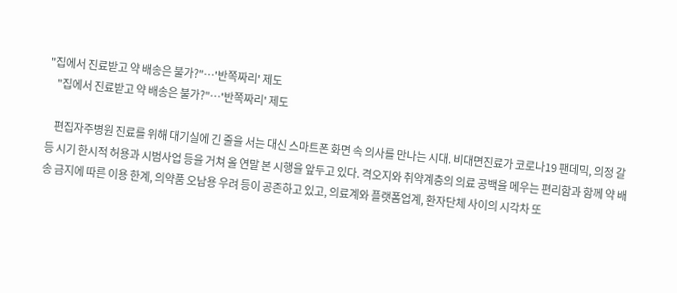"집에서 진료받고 약 배송은 불가?"…'반쪽짜리' 제도
    "집에서 진료받고 약 배송은 불가?"…'반쪽짜리' 제도

    편집자주병원 진료를 위해 대기실에 긴 줄을 서는 대신 스마트폰 화면 속 의사를 만나는 시대. 비대면진료가 코로나19 팬데믹, 의정 갈등 시기 한시적 허용과 시범사업 등을 거쳐 올 연말 본 시행을 앞두고 있다. 격오지와 취약계층의 의료 공백을 메우는 편리함과 함께 약 배송 금지에 따른 이용 한계, 의약품 오남용 우려 등이 공존하고 있고, 의료계와 플랫폼업계, 환자단체 사이의 시각차 또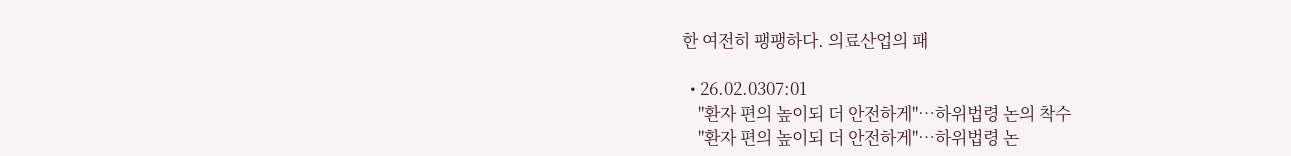한 여전히 팽팽하다. 의료산업의 패

  • 26.02.0307:01
    "환자 편의 높이되 더 안전하게"…하위법령 논의 착수
    "환자 편의 높이되 더 안전하게"…하위법령 논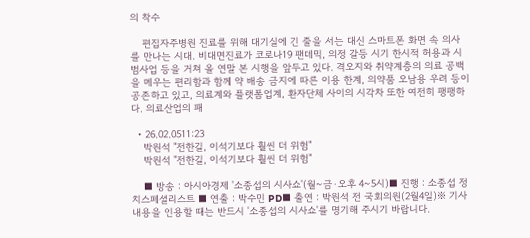의 착수

    편집자주병원 진료를 위해 대기실에 긴 줄을 서는 대신 스마트폰 화면 속 의사를 만나는 시대. 비대면진료가 코로나19 팬데믹, 의정 갈등 시기 한시적 허용과 시범사업 등을 거쳐 올 연말 본 시행을 앞두고 있다. 격오지와 취약계층의 의료 공백을 메우는 편리함과 함께 약 배송 금지에 따른 이용 한계, 의약품 오남용 우려 등이 공존하고 있고, 의료계와 플랫폼업계, 환자단체 사이의 시각차 또한 여전히 팽팽하다. 의료산업의 패

  • 26.02.0511:23
    박원석 "전한길, 이석기보다 훨씬 더 위험"
    박원석 "전한길, 이석기보다 훨씬 더 위험"

    ■ 방송 : 아시아경제 '소종섭의 시사쇼'(월~금·오후 4~5시)■ 진행 : 소종섭 정치스페셜리스트 ■ 연출 : 박수민 PD■ 출연 : 박원석 전 국회의원(2월4일)※ 기사 내용을 인용할 때는 반드시 '소종섭의 시사쇼'를 명기해 주시기 바랍니다.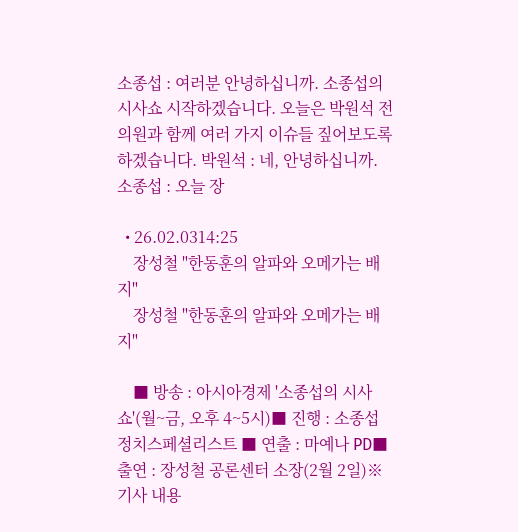소종섭 : 여러분 안녕하십니까. 소종섭의 시사쇼 시작하겠습니다. 오늘은 박원석 전 의원과 함께 여러 가지 이슈들 짚어보도록 하겠습니다. 박원석 : 네, 안녕하십니까. 소종섭 : 오늘 장

  • 26.02.0314:25
    장성철 "한동훈의 알파와 오메가는 배지"
    장성철 "한동훈의 알파와 오메가는 배지"

    ■ 방송 : 아시아경제 '소종섭의 시사쇼'(월~금, 오후 4~5시)■ 진행 : 소종섭 정치스페셜리스트 ■ 연출 : 마예나 PD■ 출연 : 장성철 공론센터 소장(2월 2일)※ 기사 내용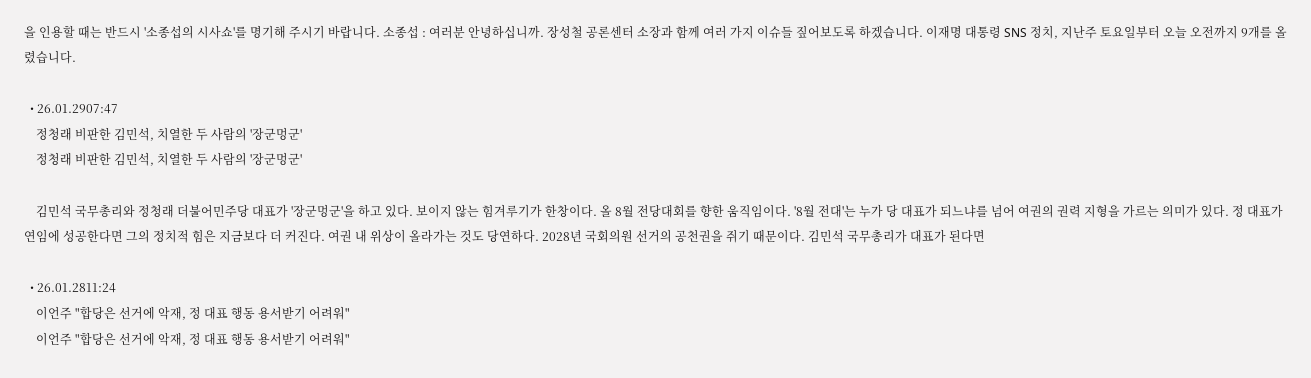을 인용할 때는 반드시 '소종섭의 시사쇼'를 명기해 주시기 바랍니다. 소종섭 : 여러분 안녕하십니까. 장성철 공론센터 소장과 함께 여러 가지 이슈들 짚어보도록 하겠습니다. 이재명 대통령 SNS 정치, 지난주 토요일부터 오늘 오전까지 9개를 올렸습니다.

  • 26.01.2907:47
    정청래 비판한 김민석, 치열한 두 사람의 '장군멍군'
    정청래 비판한 김민석, 치열한 두 사람의 '장군멍군'

    김민석 국무총리와 정청래 더불어민주당 대표가 '장군멍군'을 하고 있다. 보이지 않는 힘겨루기가 한창이다. 올 8월 전당대회를 향한 움직임이다. '8월 전대'는 누가 당 대표가 되느냐를 넘어 여권의 권력 지형을 가르는 의미가 있다. 정 대표가 연임에 성공한다면 그의 정치적 힘은 지금보다 더 커진다. 여권 내 위상이 올라가는 것도 당연하다. 2028년 국회의원 선거의 공천권을 쥐기 때문이다. 김민석 국무총리가 대표가 된다면

  • 26.01.2811:24
    이언주 "합당은 선거에 악재, 정 대표 행동 용서받기 어려워"
    이언주 "합당은 선거에 악재, 정 대표 행동 용서받기 어려워"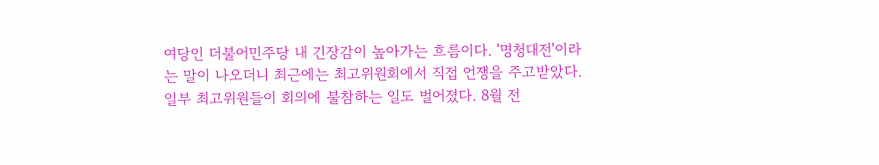여당인 더불어민주당 내 긴장감이 높아가는 흐름이다. '명청대전'이라는 말이 나오더니 최근에는 최고위원회에서 직접 언쟁을 주고받았다. 일부 최고위원들이 회의에 불참하는 일도 벌어졌다. 8월 전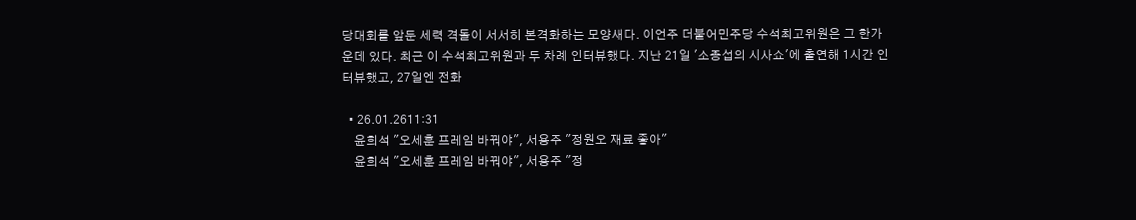당대회를 앞둔 세력 격돌이 서서히 본격화하는 모양새다. 이언주 더불어민주당 수석최고위원은 그 한가운데 있다. 최근 이 수석최고위원과 두 차례 인터뷰했다. 지난 21일 '소종섭의 시사쇼'에 출연해 1시간 인터뷰했고, 27일엔 전화

  • 26.01.2611:31
    윤희석 "오세훈 프레임 바꿔야", 서용주 "정원오 재료 좋아"
    윤희석 "오세훈 프레임 바꿔야", 서용주 "정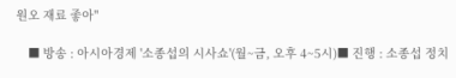원오 재료 좋아"

    ■ 방송 : 아시아경제 '소종섭의 시사쇼'(월~금, 오후 4~5시)■ 진행 : 소종섭 정치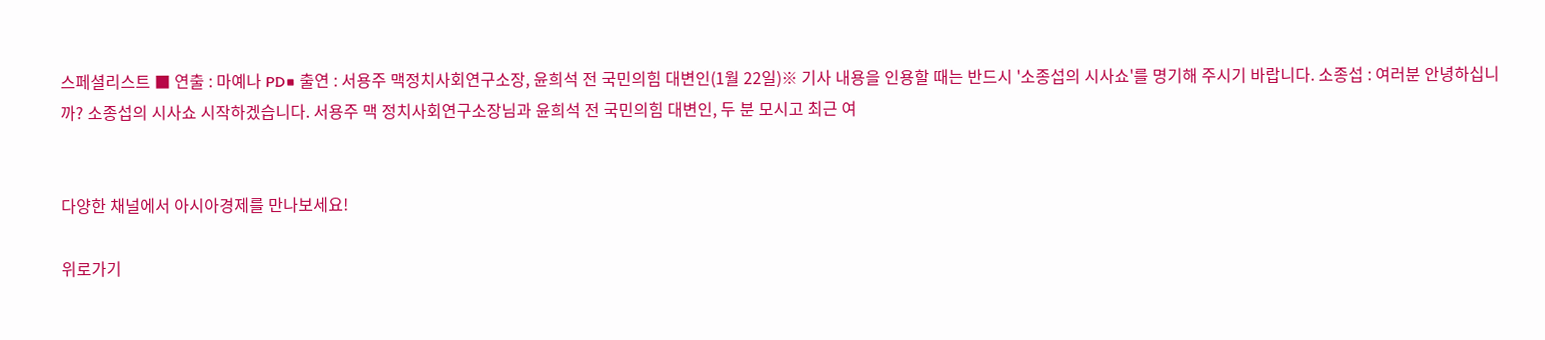스페셜리스트 ■ 연출 : 마예나 PD■ 출연 : 서용주 맥정치사회연구소장, 윤희석 전 국민의힘 대변인(1월 22일)※ 기사 내용을 인용할 때는 반드시 '소종섭의 시사쇼'를 명기해 주시기 바랍니다. 소종섭 : 여러분 안녕하십니까? 소종섭의 시사쇼 시작하겠습니다. 서용주 맥 정치사회연구소장님과 윤희석 전 국민의힘 대변인, 두 분 모시고 최근 여


다양한 채널에서 아시아경제를 만나보세요!

위로가기